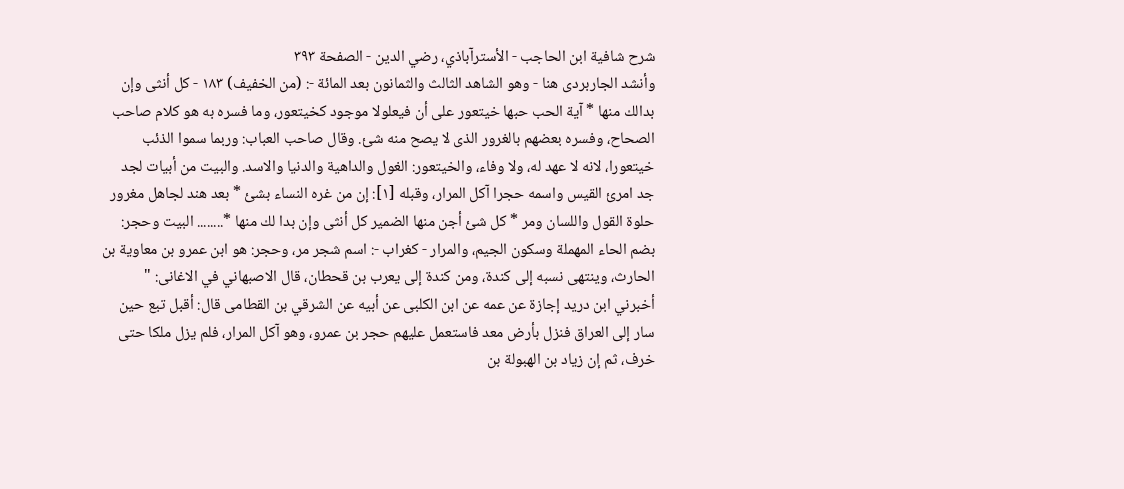شرح شافية ابن الحاجب - الأسترآباذي، رضي الدين - الصفحة ٣٩٣
وأنشد الجاربردى هنا - وهو الشاهد الثالث والثمانون بعد المائة -: (من الخفيف) ١٨٣ - كل أنثى وإن بدالك منها * آية الحب حبها خيتعور على أن فيعلولا موجود كخيتعور، وما فسره به هو كلام صاحب الصحاح، وفسره بعضهم بالغرور الذى لا يصح منه شئ. وقال صاحب العباب: وربما سموا الذئب خيتعورا، لانه لا عهد له، ولا وفاء، والخيتعور: الغول والداهية والدنيا والاسد. والبيت من أبيات لجد جد امرئ القيس واسمه حجرا آكل المرار، وقبله [١]: إن من غره النساء بشئ * بعد هند لجاهل مغرور حلوة القول واللسان ومر * كل شئ أجن منها الضمير كل أنثى وإن بدا لك منها *........ البيت وحجر: بضم الحاء المهملة وسكون الجيم، والمرار - كغراب -: اسم شجر مر، وحجر: هو ابن عمرو بن معاوية بن الحارث، وينتهى نسبه إلى كندة، ومن كندة إلى يعرب بن قحطان، قال الاصبهاني في الاغانى: " أخبرني ابن دريد إجازة عن عمه عن ابن الكلبى عن أبيه عن الشرقي بن القطامى قال: أقبل تبع حين سار إلى العراق فنزل بأرض معد فاستعمل عليهم حجر بن عمرو، وهو آكل المرار، فلم يزل ملكا حتى خرف، ثم إن زياد بن الهبولة بن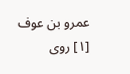عمرو بن عوف
[١] روى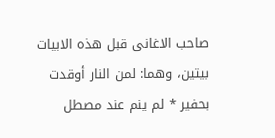صاحب الاغانى قبل هذه الابيات بيتين، وهما: لمن النار أوقدت بحفير * لم ينم عند مصطل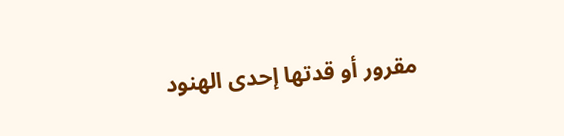مقرور أو قدتها إحدى الهنود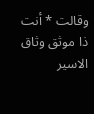وقالت * أنت ذا موثق وثاق الاسير